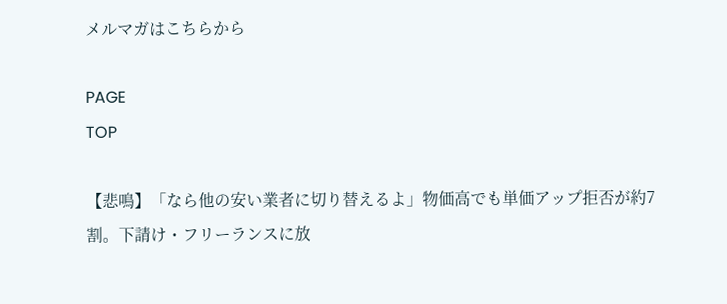メルマガはこちらから

PAGE
TOP

【悲鳴】「なら他の安い業者に切り替えるよ」物価高でも単価アップ拒否が約7割。下請け・フリーランスに放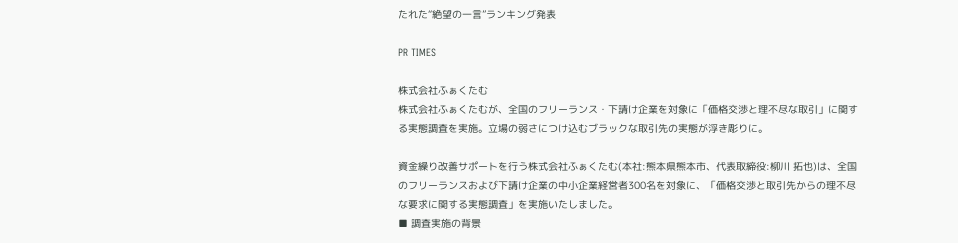たれた“絶望の一言”ランキング発表

PR TIMES

株式会社ふぁくたむ
株式会社ふぁくたむが、全国のフリーランス・下請け企業を対象に「価格交渉と理不尽な取引」に関する実態調査を実施。立場の弱さにつけ込むブラックな取引先の実態が浮き彫りに。

資金繰り改善サポートを行う株式会社ふぁくたむ(本社:熊本県熊本市、代表取締役:柳川 拓也)は、全国のフリーランスおよび下請け企業の中小企業経営者300名を対象に、「価格交渉と取引先からの理不尽な要求に関する実態調査」を実施いたしました。
■ 調査実施の背景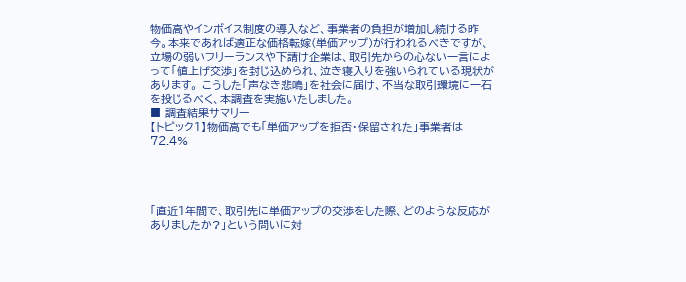物価高やインボイス制度の導入など、事業者の負担が増加し続ける昨今。本来であれば適正な価格転嫁(単価アップ)が行われるべきですが、立場の弱いフリーランスや下請け企業は、取引先からの心ない一言によって「値上げ交渉」を封じ込められ、泣き寝入りを強いられている現状があります。 こうした「声なき悲鳴」を社会に届け、不当な取引環境に一石を投じるべく、本調査を実施いたしました。
■ 調査結果サマリー
【トピック1】物価高でも「単価アップを拒否・保留された」事業者は72.4%




「直近1年間で、取引先に単価アップの交渉をした際、どのような反応がありましたか?」という問いに対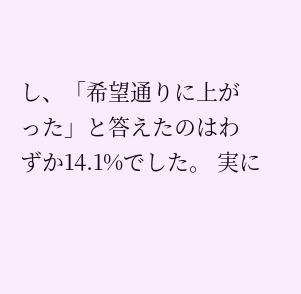し、「希望通りに上がった」と答えたのはわずか14.1%でした。 実に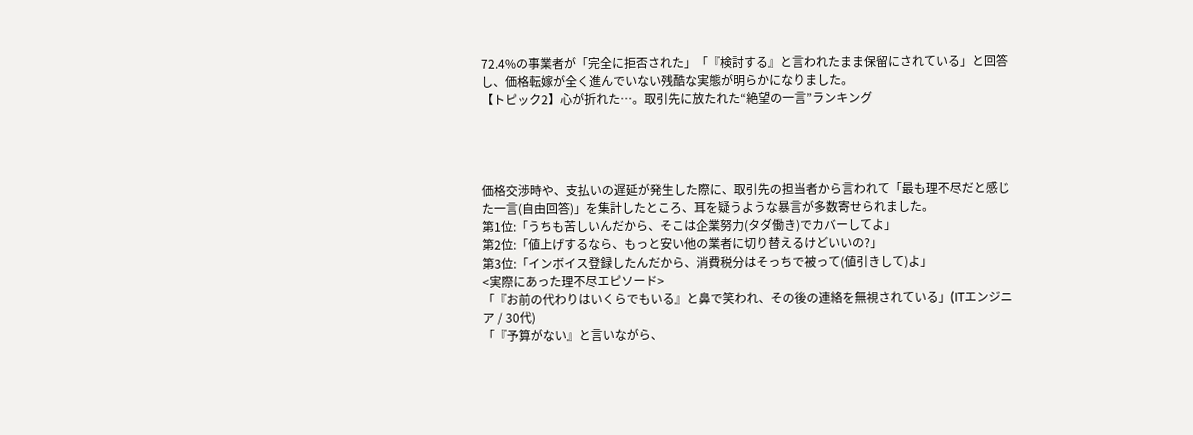72.4%の事業者が「完全に拒否された」「『検討する』と言われたまま保留にされている」と回答し、価格転嫁が全く進んでいない残酷な実態が明らかになりました。
【トピック2】心が折れた…。取引先に放たれた“絶望の一言”ランキング




価格交渉時や、支払いの遅延が発生した際に、取引先の担当者から言われて「最も理不尽だと感じた一言(自由回答)」を集計したところ、耳を疑うような暴言が多数寄せられました。
第1位:「うちも苦しいんだから、そこは企業努力(タダ働き)でカバーしてよ」
第2位:「値上げするなら、もっと安い他の業者に切り替えるけどいいの?」
第3位:「インボイス登録したんだから、消費税分はそっちで被って(値引きして)よ」
<実際にあった理不尽エピソード>
「『お前の代わりはいくらでもいる』と鼻で笑われ、その後の連絡を無視されている」(ITエンジニア / 30代)
「『予算がない』と言いながら、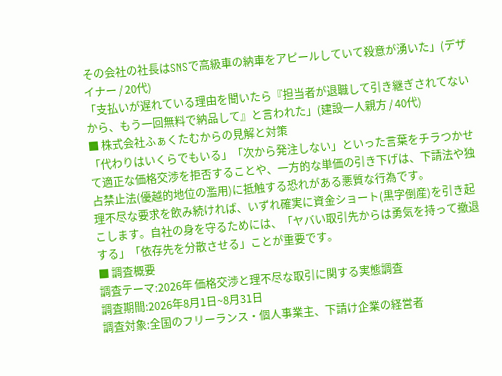その会社の社長はSNSで高級車の納車をアピールしていて殺意が湧いた」(デザイナー / 20代)
「支払いが遅れている理由を聞いたら『担当者が退職して引き継ぎされてないから、もう一回無料で納品して』と言われた」(建設一人親方 / 40代)
■ 株式会社ふぁくたむからの見解と対策
「代わりはいくらでもいる」「次から発注しない」といった言葉をチラつかせて適正な価格交渉を拒否することや、一方的な単価の引き下げは、下請法や独占禁止法(優越的地位の濫用)に抵触する恐れがある悪質な行為です。
理不尽な要求を飲み続ければ、いずれ確実に資金ショート(黒字倒産)を引き起こします。自社の身を守るためには、「ヤバい取引先からは勇気を持って撤退する」「依存先を分散させる」ことが重要です。
■ 調査概要
調査テーマ:2026年 価格交渉と理不尽な取引に関する実態調査
調査期間:2026年8月1日~8月31日
調査対象:全国のフリーランス・個人事業主、下請け企業の経営者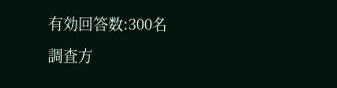有効回答数:300名
調査方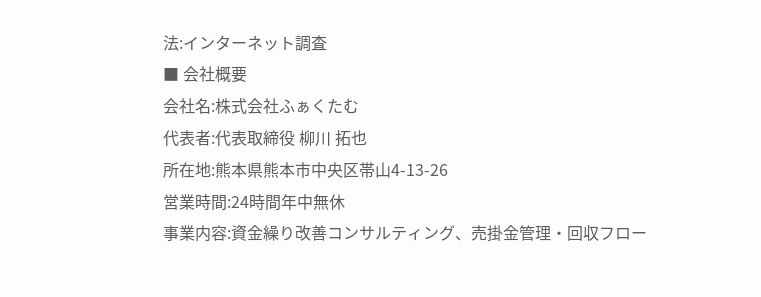法:インターネット調査
■ 会社概要
会社名:株式会社ふぁくたむ
代表者:代表取締役 柳川 拓也
所在地:熊本県熊本市中央区帯山4-13-26
営業時間:24時間年中無休
事業内容:資金繰り改善コンサルティング、売掛金管理・回収フロー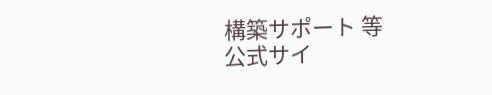構築サポート 等
公式サイ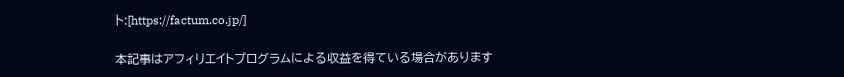ト:[https://factum.co.jp/]

本記事はアフィリエイトプログラムによる収益を得ている場合があります